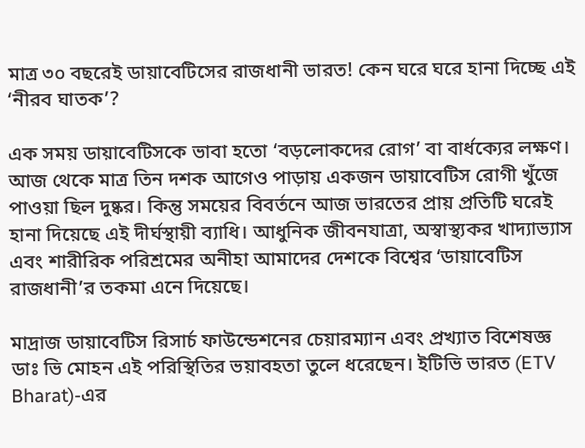মাত্র ৩০ বছরেই ডায়াবেটিসের রাজধানী ভারত! কেন ঘরে ঘরে হানা দিচ্ছে এই ‘নীরব ঘাতক’?

এক সময় ডায়াবেটিসকে ভাবা হতো ‘বড়লোকদের রোগ’ বা বার্ধক্যের লক্ষণ। আজ থেকে মাত্র তিন দশক আগেও পাড়ায় একজন ডায়াবেটিস রোগী খুঁজে পাওয়া ছিল দুষ্কর। কিন্তু সময়ের বিবর্তনে আজ ভারতের প্রায় প্রতিটি ঘরেই হানা দিয়েছে এই দীর্ঘস্থায়ী ব্যাধি। আধুনিক জীবনযাত্রা, অস্বাস্থ্যকর খাদ্যাভ্যাস এবং শারীরিক পরিশ্রমের অনীহা আমাদের দেশকে বিশ্বের ‘ডায়াবেটিস রাজধানী’র তকমা এনে দিয়েছে।

মাদ্রাজ ডায়াবেটিস রিসার্চ ফাউন্ডেশনের চেয়ারম্যান এবং প্রখ্যাত বিশেষজ্ঞ ডাঃ ভি মোহন এই পরিস্থিতির ভয়াবহতা তুলে ধরেছেন। ইটিভি ভারত (ETV Bharat)-এর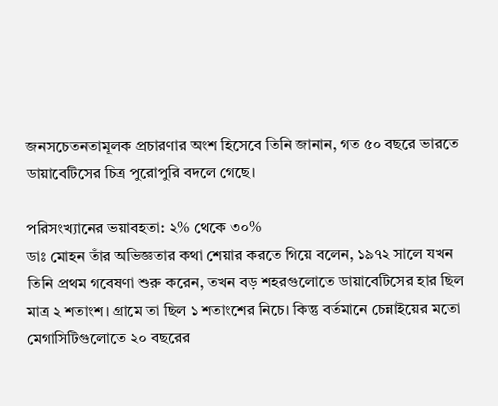জনসচেতনতামূলক প্রচারণার অংশ হিসেবে তিনি জানান, গত ৫০ বছরে ভারতে ডায়াবেটিসের চিত্র পুরোপুরি বদলে গেছে।

পরিসংখ্যানের ভয়াবহতা: ২% থেকে ৩০%
ডাঃ মোহন তাঁর অভিজ্ঞতার কথা শেয়ার করতে গিয়ে বলেন, ১৯৭২ সালে যখন তিনি প্রথম গবেষণা শুরু করেন, তখন বড় শহরগুলোতে ডায়াবেটিসের হার ছিল মাত্র ২ শতাংশ। গ্রামে তা ছিল ১ শতাংশের নিচে। কিন্তু বর্তমানে চেন্নাইয়ের মতো মেগাসিটিগুলোতে ২০ বছরের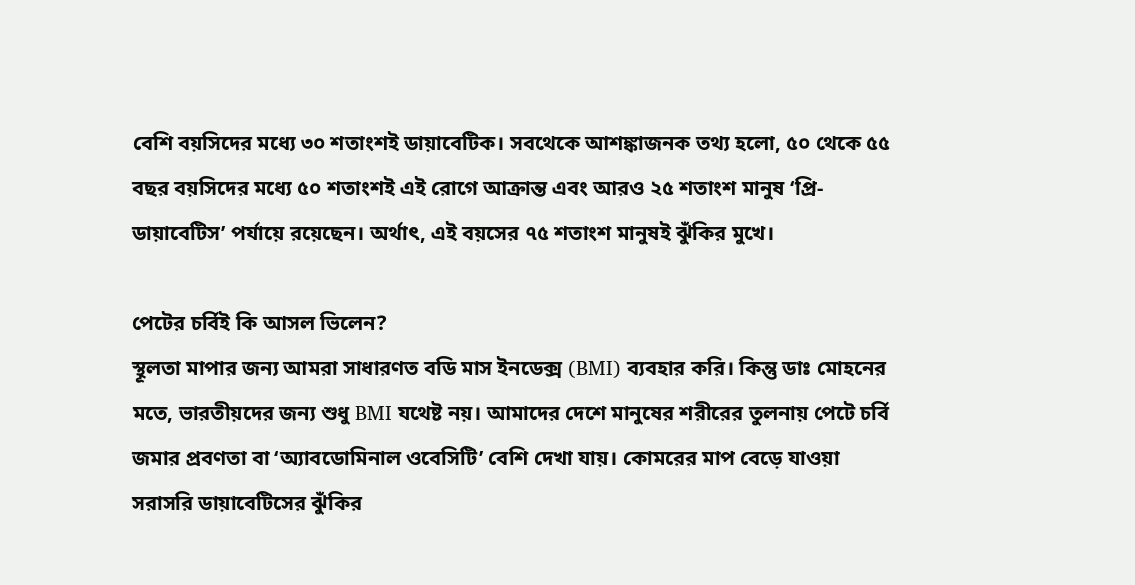বেশি বয়সিদের মধ্যে ৩০ শতাংশই ডায়াবেটিক। সবথেকে আশঙ্কাজনক তথ্য হলো, ৫০ থেকে ৫৫ বছর বয়সিদের মধ্যে ৫০ শতাংশই এই রোগে আক্রান্ত এবং আরও ২৫ শতাংশ মানুষ ‘প্রি-ডায়াবেটিস’ পর্যায়ে রয়েছেন। অর্থাৎ, এই বয়সের ৭৫ শতাংশ মানুষই ঝুঁকির মুখে।

পেটের চর্বিই কি আসল ভিলেন?
স্থূলতা মাপার জন্য আমরা সাধারণত বডি মাস ইনডেক্স (BMI) ব্যবহার করি। কিন্তু ডাঃ মোহনের মতে, ভারতীয়দের জন্য শুধু BMI যথেষ্ট নয়। আমাদের দেশে মানুষের শরীরের তুলনায় পেটে চর্বি জমার প্রবণতা বা ‘অ্যাবডোমিনাল ওবেসিটি’ বেশি দেখা যায়। কোমরের মাপ বেড়ে যাওয়া সরাসরি ডায়াবেটিসের ঝুঁকির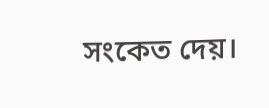সংকেত দেয়।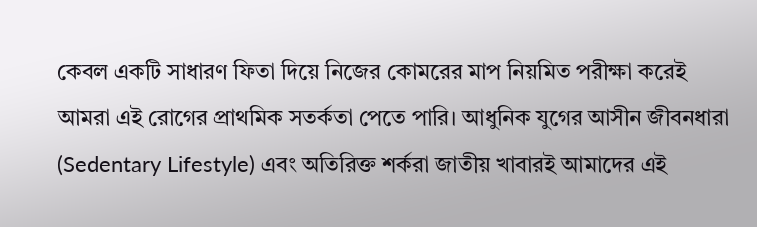কেবল একটি সাধারণ ফিতা দিয়ে নিজের কোমরের মাপ নিয়মিত পরীক্ষা করেই আমরা এই রোগের প্রাথমিক সতর্কতা পেতে পারি। আধুনিক যুগের আসীন জীবনধারা (Sedentary Lifestyle) এবং অতিরিক্ত শর্করা জাতীয় খাবারই আমাদের এই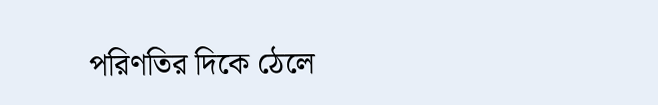পরিণতির দিকে ঠেলে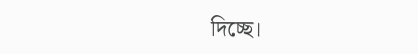দিচ্ছে।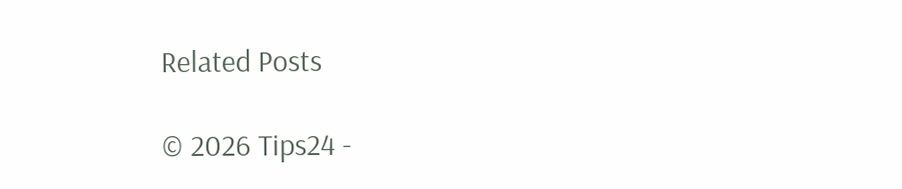Related Posts

© 2026 Tips24 -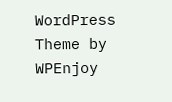WordPress Theme by WPEnjoy